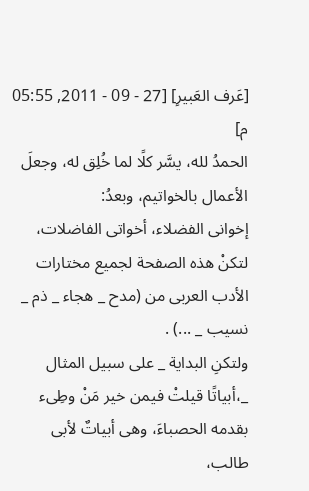[عَرف العَبيرِ] [27 - 09 - 2011, 05:55 م]
الحمدُ لله، يسَّر كلًا لما خُلِق له، وجعلَ الأعمال بالخواتيم، وبعدُ:
إخوانى الفضلاء، أخواتى الفاضلات، لتكنْ هذه الصفحة لجميع مختارات الأدب العربى من (مدح _ هجاء _ ذم _ نسيب _ ...) .
ولتكنِ البداية _ على سبيل المثال _،أبياتًا قيلتْ فيمن خير مَنْ وطِىء بقدمه الحصباءَ، وهى أبياتٌ لأبى طالب،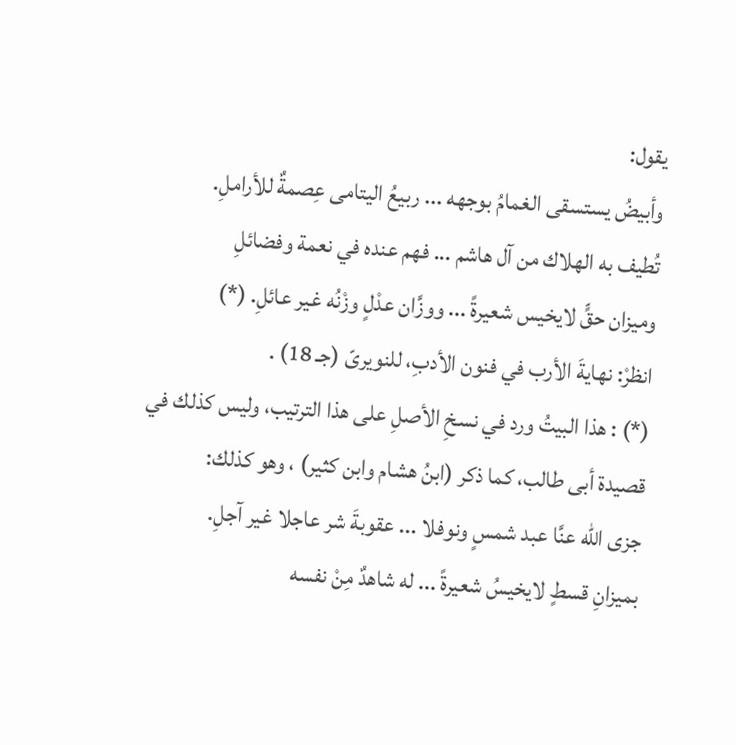يقول:
وأبيضُ يستسقى الغمامُ بوجهه ... ربيعُ اليتامى عِصمةٌ للأراملِ.
تُطيف به الهلاك من آل هاشم ... فهم عنده في نعمة وفضائلِ
وميزان حقٍّ لايخيس شعيرةً ... ووزَّان عدْلٍ وزْنُه غير عائلِ. (*)
انظرْ: نهايةَ الأرب في فنون الأدبِ، للنويرىّ (جـ 18) .
(*) : هذا البيتُ ورد في نسخِ الأصلِ على هذا الترتيب، وليس كذلك في قصيدة أبى طالب، كما ذكر (ابنُ هشام وابن كثير) ، وهو كذلك:
جزى الله عنَّا عبد شمسٍ ونوفلا ... عقوبةَ شر عاجلا غير آجلِ.
بميزانِ قسطٍ لايخيسُ شعيرةً ... له شاهدٌ مِنْ نفسه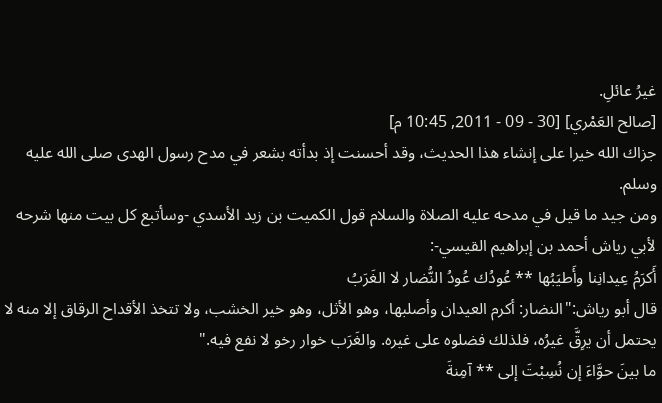غيرُ عائلِ.
[صالح العَمْري] [30 - 09 - 2011, 10:45 م]
جزاك الله خيرا على إنشاء هذا الحديث، وقد أحسنت إذ بدأته بشعر في مدح رسول الهدى صلى الله عليه وسلم.
ومن جيد ما قيل في مدحه عليه الصلاة والسلام قول الكميت بن زيد الأسدي -وسأتبع كل بيت منها شرحه لأبي رياش أحمد بن إبراهيم القيسي-:
أَكرَمُ عِيدانِنا وأَطيَبُها ** عُودُك عُودُ النُّضار لا الغَرَبُ
قال أبو رياش:"النضار: أكرم العيدان وأصلبها، وهو الأثل، وهو خير الخشب، ولا تتخذ الأقداح الرقاق إلا منه لا يحتمل أن يرِقَّ غيرُه، فلذلك فضلوه على غيره. والغَرَب خوار رخو لا نفع فيه."
ما بينَ حوَّاءَ إن نُسِبْتَ إلى ** آمِنةَ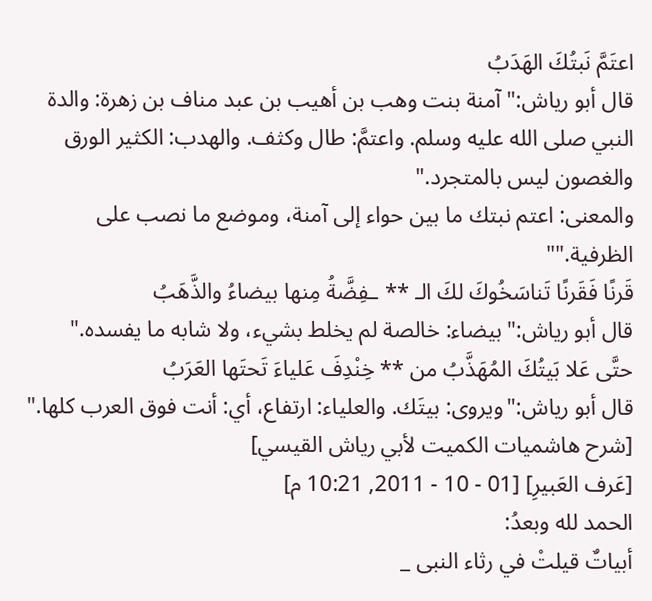اعتَمَّ نَبتُكَ الهَدَبُ
قال أبو رياش:"آمنة بنت وهب بن أهيب بن عبد مناف بن زهرة: والدة النبي صلى الله عليه وسلم. واعتمَّ: طال وكثف. والهدب: الكثير الورق والغصون ليس بالمتجرد."
والمعنى: اعتم نبتك ما بين حواء إلى آمنة، وموضع ما نصب على الظرفية.""
قَرنًا فَقَرنًا تَناسَخُوكَ لكَ الـ ** ـفِضَّةُ مِنها بيضاءُ والذَّهَبُ
قال أبو رياش:"بيضاء: خالصة لم يخلط بشيء، ولا شابه ما يفسده."
حتَّى عَلا بَيتُكَ المُهَذَّبُ من ** خِنْدِفَ عَلياءَ تَحتَها العَرَبُ
قال أبو رياش:"ويروى: بيتَك. والعلياء: ارتفاع، أي: أنت فوق العرب كلها."
[شرح هاشميات الكميت لأبي رياش القيسي]
[عَرف العَبيرِ] [01 - 10 - 2011, 10:21 م]
الحمد لله وبعدُ:
أبياتٌ قيلتْ في رثاء النبى _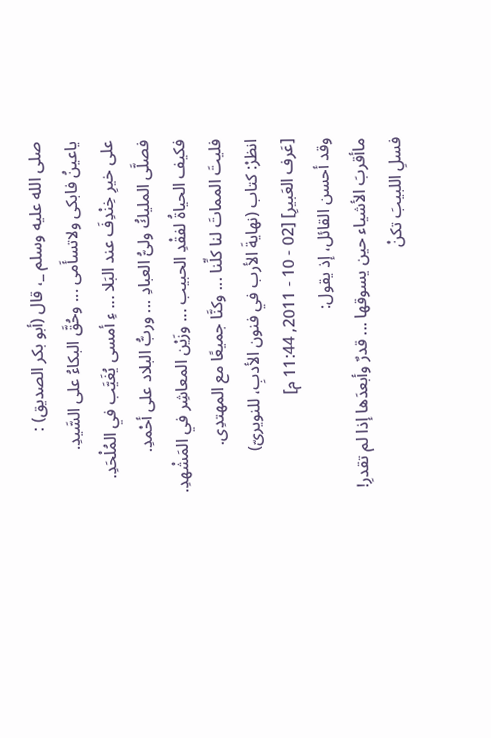صلى الله عليه وسلم _، قال (أبو بكر الصديق) :
ياعينُ فابكى ولاتسأَمى ... وحُقَّ البكاءُ على السَّيدِ.
على خيرِ خِنْدِفَ عند البَلا ... ءِ أمسى يُغَيَّب في المُلْحَدِ.
فصلَّى المليكُ ولىُّ العبادِ ... وربُّ البلاد على أحْمدِ.
فكيف الحياةُ لفقْدِ الحبيب ... وزَيْن المعاشِر في المَشْهدِ.
فليتَ المماتَ لنا كلِّنا ... وكنَّا جميعًا مع المهتدِى.
انظرْ: كتاب (نهايةَ الأرب في فنون الأدبِ، للنويرىّ)
[عَرف العَبيرِ] [02 - 10 - 2011, 11:44 م]
وقد أحسن القائل، إذ يقول:
ماأقربَ الأشياء حين يسوقها ... قدرٌ وأبعدَها إذا لم تقدرِ!
فسلِ اللبيبَ تكنْ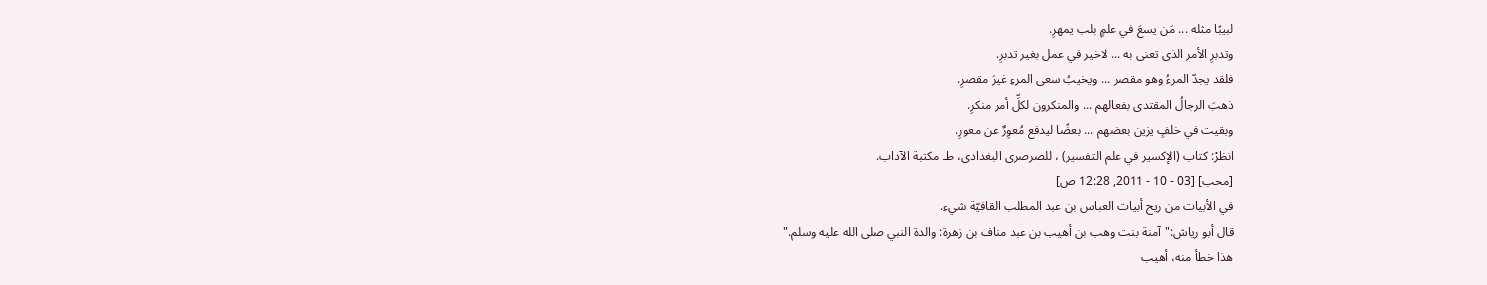لبيبًا مثله ... مَن يسعَ في علمٍ بلب يمهرِ.
وتدبرِ الأمر الذى تعنى به ... لاخير في عمل بغير تدبرِ.
فلقد يجدّ المرءُ وهو مقصر ... ويخيبُ سعى المرءِ غيرَ مقصرِ.
ذهبَ الرجالُ المقتدى بفعالهم ... والمنكرون لكلِّ أمر منكرِ.
وبقيت في خلفٍ يزين بعضهم ... بعضًا ليدفع مُعوِرٌ عن معورِ.
انظرْ: كتاب (الإكسير في علم التفسير) ، للصرصرى البغدادى، طـ مكتبة الآداب.
[محب] [03 - 10 - 2011, 12:28 ص]
في الأبيات من ريح أبيات العباس بن عبد المطلب القافيّة شيء.
قال أبو رياش:"آمنة بنت وهب بن أهيب بن عبد مناف بن زهرة: والدة النبي صلى الله عليه وسلم."
هذا خطأ منه، أهيب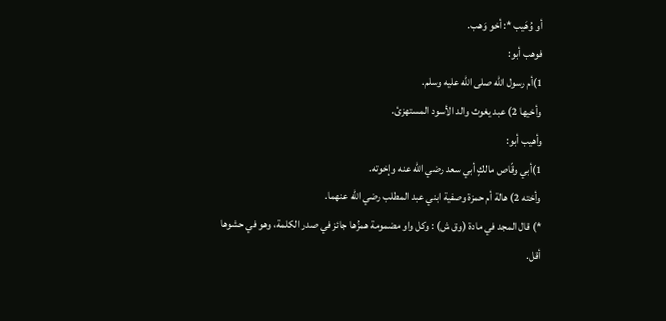أو وُهَيب *: أخو وَهب.
فوهب أبو:
1)أم رسول الله صلى الله عليه وسلم.
وأخيها 2) عبد يغوث والد الأسود المستهزئ.
وأهيب أبو:
1)أبي وقّاص مالكٍ أبي سعد رضي الله عنه وإخوته.
وأخته 2) هالة أم حمزة وصفية ابني عبد المطلب رضي الله عنهما.
*) قال المجد في مادة (وق ش) : وكل واو مضمومة همزُها جائز في صدر الكلمة، وهو في حشوها أقل.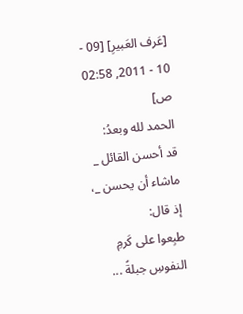[عَرف العَبيرِ] [09 - 10 - 2011, 02:58 ص]
الحمد لله وبعدُ:
قد أحسن القائل _ ماشاء أن يحسن _، إذ قال:
طبِعوا على كَرمِ النفوسِ جبلةً ...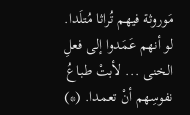مَوروثة فيهم تُراثا مُتلَدا.
لو أنهم عَمَدوا إلى فعلِ الخنى ... لأبتْ طباعُ نفوسِهم أنْ تعمدا. (*)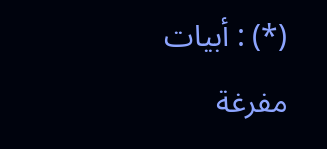(*) : أبيات مفرغة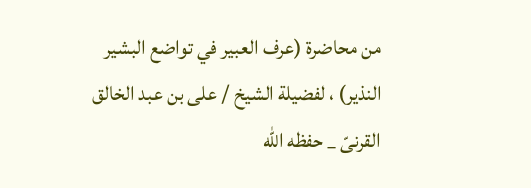من محاضرة (عرف العبير في تواضع البشير النذير) ، لفضيلة الشيخ / على بن عبد الخالق القرنىّ _ حفظه الله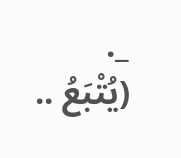_.
(يُتْبَعُ ..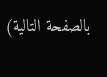بالصفحة التالية)